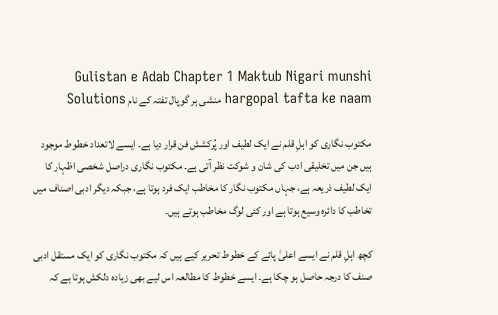Gulistan e Adab Chapter 1 Maktub Nigari munshi hargopal tafta ke naam منشی ہر گوپال تفتہ کے نام Solutions

مکتوب نگاری کو اہلِ قلم نے ایک لطیف اور پُرکشش فن قرار دیا ہے۔ ایسے لاتعداد خطوط موجود ہیں جن میں تخلیقی ادب کی شان و شوکت نظر آتی ہے۔ مکتوب نگاری دراصل شخصی اظہار کا ایک لطیف ذریعہ ہے، جہاں مکتوب نگار کا مخاطب ایک فرد ہوتا ہے، جبکہ دیگر ادبی اصناف میں تخاطب کا دائرہ وسیع ہوتا ہے اور کئی لوگ مخاطب ہوتے ہیں۔

کچھ اہلِ قلم نے ایسے اعلیٰ پائے کے خطوط تحریر کیے ہیں کہ مکتوب نگاری کو ایک مستقل ادبی صنف کا درجہ حاصل ہو چکا ہے۔ ایسے خطوط کا مطالعہ اس لیے بھی زیادہ دلکش ہوتا ہے کہ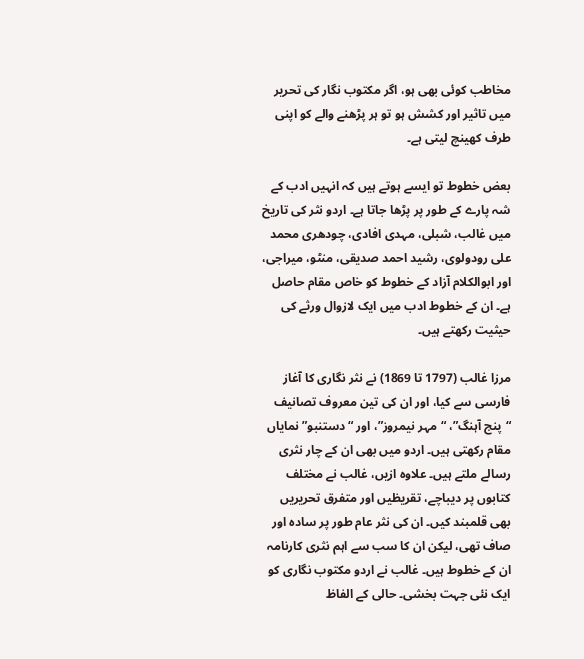مخاطب کوئی بھی ہو، اگر مکتوب نگار کی تحریر میں تاثیر اور کشش ہو تو ہر پڑھنے والے کو اپنی طرف کھینچ لیتی ہے۔

بعض خطوط تو ایسے ہوتے ہیں کہ انہیں ادب کے شہ پارے کے طور پر پڑھا جاتا ہے۔ اردو نثر کی تاریخ میں غالب، شبلی، مہدی افادی، چودھری محمد علی رودولوی، رشید احمد صدیقی، منٹو، میراجی، اور ابوالکلام آزاد کے خطوط کو خاص مقام حاصل ہے۔ ان کے خطوط ادب میں ایک لازوال ورثے کی حیثیت رکھتے ہیں۔

مرزا غالب (1797 تا 1869) نے نثر نگاری کا آغاز فارسی سے کیا، اور ان کی تین معروف تصانیف “پنج آہنگ”، “مہر نیمروز”، اور “دستنبو” نمایاں مقام رکھتی ہیں۔ اردو میں بھی ان کے چار نثری رسالے ملتے ہیں۔ علاوہ ازیں، غالب نے مختلف کتابوں پر دیباچے، تقریظیں اور متفرق تحریریں بھی قلمبند کیں۔ ان کی نثر عام طور پر سادہ اور صاف تھی، لیکن ان کا سب سے اہم نثری کارنامہ ان کے خطوط ہیں۔ غالب نے اردو مکتوب نگاری کو ایک نئی جہت بخشی۔ حالی کے الفاظ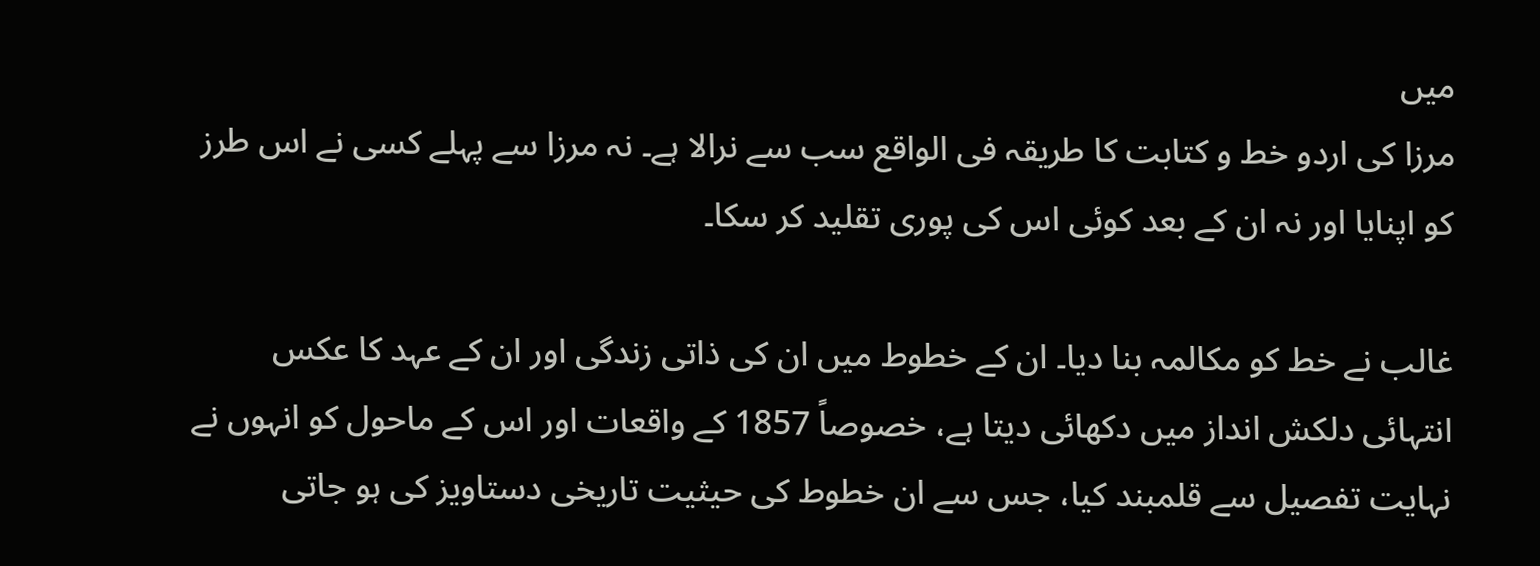میں
مرزا کی اردو خط و کتابت کا طریقہ فی الواقع سب سے نرالا ہے۔ نہ مرزا سے پہلے کسی نے اس طرز کو اپنایا اور نہ ان کے بعد کوئی اس کی پوری تقلید کر سکا۔

غالب نے خط کو مکالمہ بنا دیا۔ ان کے خطوط میں ان کی ذاتی زندگی اور ان کے عہد کا عکس انتہائی دلکش انداز میں دکھائی دیتا ہے، خصوصاً 1857 کے واقعات اور اس کے ماحول کو انہوں نے نہایت تفصیل سے قلمبند کیا، جس سے ان خطوط کی حیثیت تاریخی دستاویز کی ہو جاتی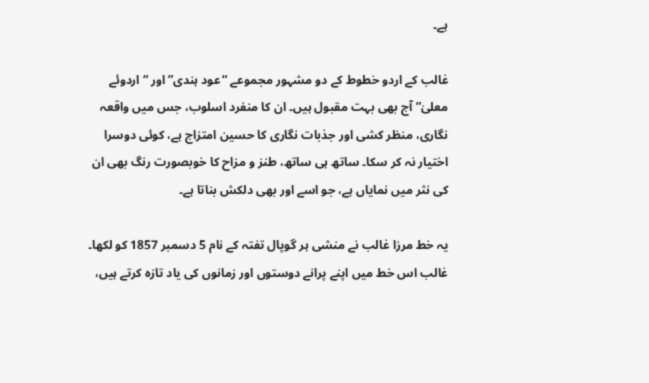ہے۔

غالب کے اردو خطوط کے دو مشہور مجموعے “عود ہندی” اور “اردوئے معلیٰ” آج بھی بہت مقبول ہیں۔ ان کا منفرد اسلوب، جس میں واقعہ نگاری، منظر کشی اور جذبات نگاری کا حسین امتزاج ہے، کوئی دوسرا اختیار نہ کر سکا۔ ساتھ ہی ساتھ، طنز و مزاح کا خوبصورت رنگ بھی ان کی نثر میں نمایاں ہے، جو اسے اور بھی دلکش بناتا ہے۔

یہ خط مرزا غالب نے منشی ہر گوپال تفتہ کے نام 5 دسمبر 1857 کو لکھا۔ غالب اس خط میں اپنے پرانے دوستوں اور زمانوں کی یاد تازہ کرتے ہیں،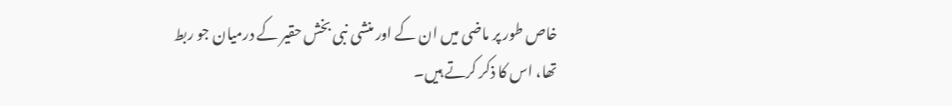خاص طور پر ماضی میں ان کے اور منشی نبی بخش حقیر کے درمیان جو ربط تھا، اس کا ذکر کرتے ہیں۔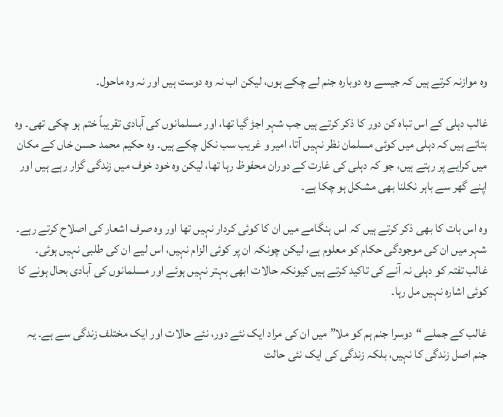وہ موازنہ کرتے ہیں کہ جیسے وہ دوبارہ جنم لے چکے ہوں، لیکن اب نہ وہ دوست ہیں اور نہ وہ ماحول۔

غالب دہلی کے اس تباہ کن دور کا ذکر کرتے ہیں جب شہر اجڑ گیا تھا، اور مسلمانوں کی آبادی تقریباً ختم ہو چکی تھی۔ وہ بتاتے ہیں کہ دہلی میں کوئی مسلمان نظر نہیں آتا، امیر و غریب سب نکل چکے ہیں۔ وہ حکیم محمد حسن خاں کے مکان میں کرایے پر رہتے ہیں، جو کہ دہلی کی غارت کے دوران محفوظ رہا تھا، لیکن وہ خود خوف میں زندگی گزار رہے ہیں اور اپنے گھر سے باہر نکلنا بھی مشکل ہو چکا ہے۔

وہ اس بات کا بھی ذکر کرتے ہیں کہ اس ہنگامے میں ان کا کوئی کردار نہیں تھا اور وہ صرف اشعار کی اصلاح کرتے رہے۔ شہر میں ان کی موجودگی حکام کو معلوم ہے، لیکن چونکہ ان پر کوئی الزام نہیں، اس لیے ان کی طلبی نہیں ہوئی۔ غالب تفتہ کو دہلی نہ آنے کی تاکید کرتے ہیں کیونکہ حالات ابھی بہتر نہیں ہوئے اور مسلمانوں کی آبادی بحال ہونے کا کوئی اشارہ نہیں مل رہا۔

غالب کے جملے “دوسرا جنم ہم کو ملا” میں ان کی مراد ایک نئے دور، نئے حالات اور ایک مختلف زندگی سے ہے۔ یہ جنم اصل زندگی کا نہیں، بلکہ زندگی کی ایک نئی حالت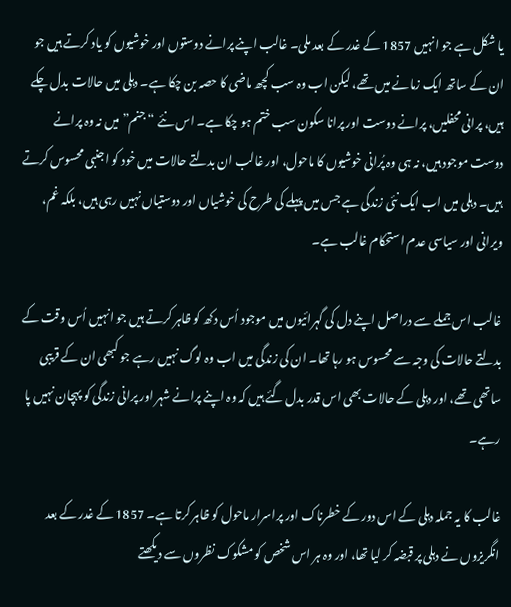یا شکل ہے جو انہیں 1857 کے غدر کے بعد ملی۔ غالب اپنے پرانے دوستوں اور خوشیوں کو یاد کرتے ہیں جو ان کے ساتھ ایک زمانے میں تھے، لیکن اب وہ سب کچھ ماضی کا حصہ بن چکا ہے۔ دہلی میں حالات بدل چکے ہیں، پرانی محفلیں، پرانے دوست اور پرانا سکون سب ختم ہو چکا ہے۔ اس نئے “جنم” میں نہ وہ پرانے دوست موجود ہیں، نہ ہی وہ پُرانی خوشیوں کا ماحول، اور غالب ان بدلتے حالات میں خود کو اجنبی محسوس کرتے ہیں۔ دہلی میں اب ایک نئی زندگی ہے جس میں پہلے کی طرح کی خوشیاں اور دوستیاں نہیں رہی ہیں، بلکہ غم، ویرانی اور سیاسی عدم استحکام غالب ہے۔

غالب اس جملے سے دراصل اپنے دل کی گہرائیوں میں موجود اُس دکھ کو ظاہر کرتے ہیں جو انہیں اُس وقت کے بدلتے حالات کی وجہ سے محسوس ہو رہا تھا۔ ان کی زندگی میں اب وہ لوگ نہیں رہے جو کبھی ان کے قریبی ساتھی تھے، اور دہلی کے حالات بھی اس قدر بدل گئے ہیں کہ وہ اپنے پرانے شہر اور پرانی زندگی کو پہچان نہیں پا رہے۔

غالب کا یہ جملہ دہلی کے اس دور کے خطرناک اور پراسرار ماحول کو ظاہر کرتا ہے۔ 1857 کے غدر کے بعد انگریزوں نے دہلی پر قبضہ کر لیا تھا، اور وہ ہر اس شخص کو مشکوک نظروں سے دیکھتے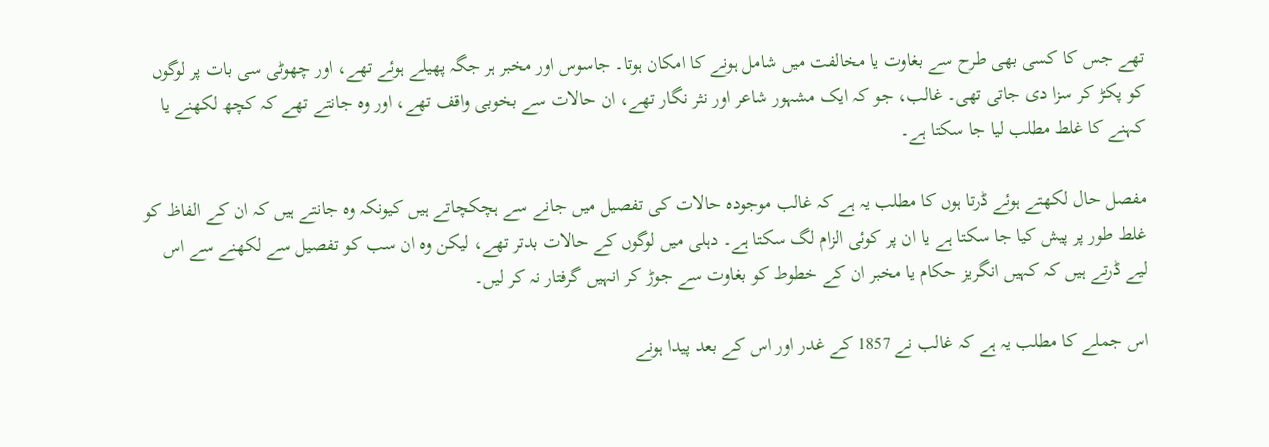تھے جس کا کسی بھی طرح سے بغاوت یا مخالفت میں شامل ہونے کا امکان ہوتا۔ جاسوس اور مخبر ہر جگہ پھیلے ہوئے تھے، اور چھوٹی سی بات پر لوگوں کو پکڑ کر سزا دی جاتی تھی۔ غالب، جو کہ ایک مشہور شاعر اور نثر نگار تھے، ان حالات سے بخوبی واقف تھے، اور وہ جانتے تھے کہ کچھ لکھنے یا کہنے کا غلط مطلب لیا جا سکتا ہے۔

مفصل حال لکھتے ہوئے ڈرتا ہوں کا مطلب یہ ہے کہ غالب موجودہ حالات کی تفصیل میں جانے سے ہچکچاتے ہیں کیونکہ وہ جانتے ہیں کہ ان کے الفاظ کو غلط طور پر پیش کیا جا سکتا ہے یا ان پر کوئی الزام لگ سکتا ہے۔ دہلی میں لوگوں کے حالات بدتر تھے، لیکن وہ ان سب کو تفصیل سے لکھنے سے اس لیے ڈرتے ہیں کہ کہیں انگریز حکام یا مخبر ان کے خطوط کو بغاوت سے جوڑ کر انہیں گرفتار نہ کر لیں۔

اس جملے کا مطلب یہ ہے کہ غالب نے 1857 کے غدر اور اس کے بعد پیدا ہونے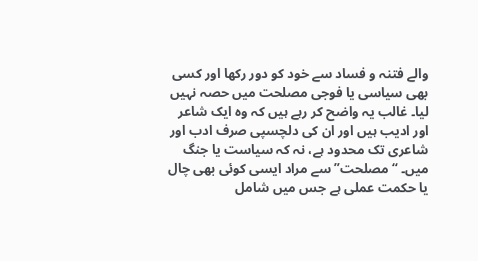والے فتنہ و فساد سے خود کو دور رکھا اور کسی بھی سیاسی یا فوجی مصلحت میں حصہ نہیں لیا۔ غالب یہ واضح کر رہے ہیں کہ وہ ایک شاعر اور ادیب ہیں اور ان کی دلچسپی صرف ادب اور شاعری تک محدود ہے، نہ کہ سیاست یا جنگ میں۔ “مصلحت” سے مراد ایسی کوئی بھی چال یا حکمت عملی ہے جس میں شامل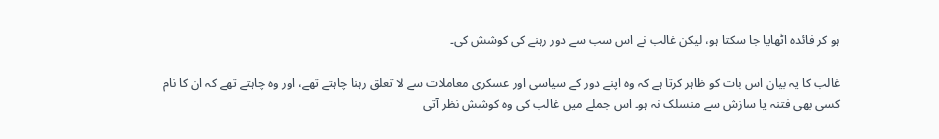ہو کر فائدہ اٹھایا جا سکتا ہو، لیکن غالب نے اس سب سے دور رہنے کی کوشش کی۔

غالب کا یہ بیان اس بات کو ظاہر کرتا ہے کہ وہ اپنے دور کے سیاسی اور عسکری معاملات سے لا تعلق رہنا چاہتے تھے، اور وہ چاہتے تھے کہ ان کا نام کسی بھی فتنہ یا سازش سے منسلک نہ ہو۔ اس جملے میں غالب کی وہ کوشش نظر آتی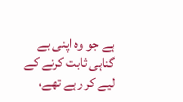ہے جو وہ اپنی بے گناہی ثابت کرنے کے لیے کر رہے تھے،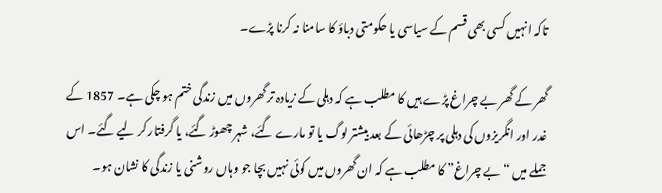تاکہ انہیں کسی بھی قسم کے سیاسی یا حکومتی دباؤ کا سامنا نہ کرنا پڑے۔

گھر کے گھر بے چراغ پڑے ہیں کا مطلب ہے کہ دہلی کے زیادہ تر گھروں میں زندگی ختم ہو چکی ہے۔ 1857 کے غدر اور انگریزوں کی دہلی پر چڑھائی کے بعد بیشتر لوگ یا تو مارے گئے، شہر چھوڑ گئے، یا گرفتار کر لیے گئے۔ اس جملے میں “بے چراغ” کا مطلب ہے کہ ان گھروں میں کوئی نہیں بچا جو وہاں روشنی یا زندگی کا نشان ہو۔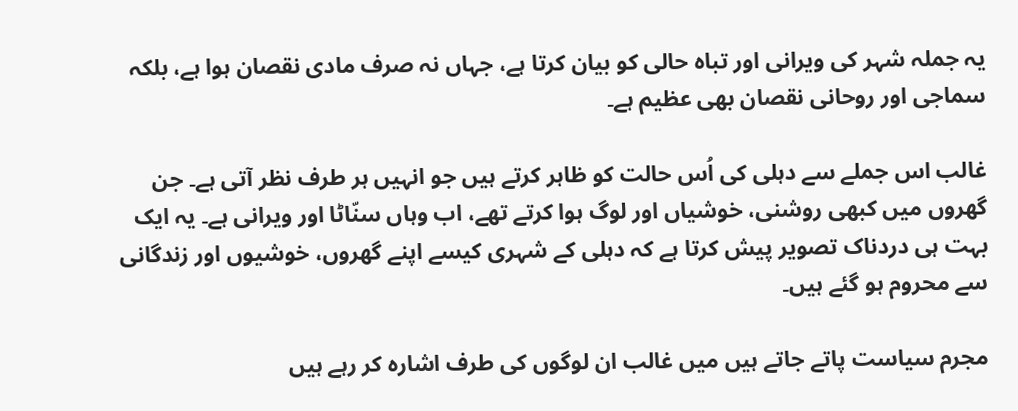یہ جملہ شہر کی ویرانی اور تباہ حالی کو بیان کرتا ہے، جہاں نہ صرف مادی نقصان ہوا ہے، بلکہ سماجی اور روحانی نقصان بھی عظیم ہے۔

غالب اس جملے سے دہلی کی اُس حالت کو ظاہر کرتے ہیں جو انہیں ہر طرف نظر آتی ہے۔ جن گھروں میں کبھی روشنی، خوشیاں اور لوگ ہوا کرتے تھے، اب وہاں سنّاٹا اور ویرانی ہے۔ یہ ایک بہت ہی دردناک تصویر پیش کرتا ہے کہ دہلی کے شہری کیسے اپنے گھروں، خوشیوں اور زندگانی سے محروم ہو گئے ہیں۔

مجرم سیاست پاتے جاتے ہیں میں غالب ان لوگوں کی طرف اشارہ کر رہے ہیں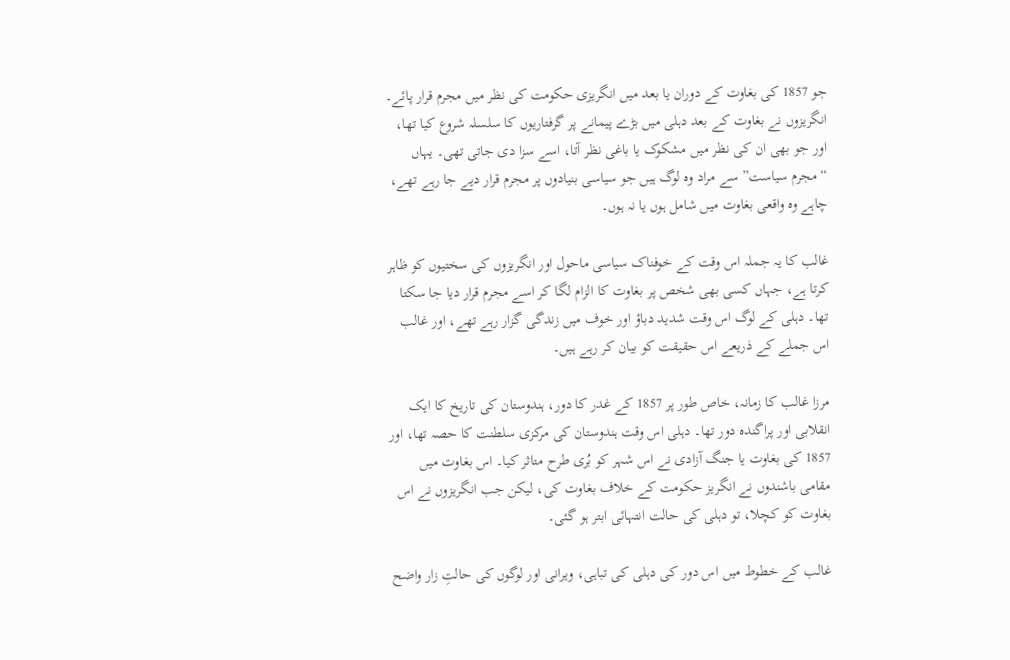جو 1857 کی بغاوت کے دوران یا بعد میں انگریزی حکومت کی نظر میں مجرم قرار پائے۔ انگریزوں نے بغاوت کے بعد دہلی میں بڑے پیمانے پر گرفتاریوں کا سلسلہ شروع کیا تھا، اور جو بھی ان کی نظر میں مشکوک یا باغی نظر آتا، اسے سزا دی جاتی تھی۔ یہاں “مجرم سیاست” سے مراد وہ لوگ ہیں جو سیاسی بنیادوں پر مجرم قرار دیے جا رہے تھے، چاہے وہ واقعی بغاوت میں شامل ہوں یا نہ ہوں۔

غالب کا یہ جملہ اس وقت کے خوفناک سیاسی ماحول اور انگریزوں کی سختیوں کو ظاہر کرتا ہے، جہاں کسی بھی شخص پر بغاوت کا الزام لگا کر اسے مجرم قرار دیا جا سکتا تھا۔ دہلی کے لوگ اس وقت شدید دباؤ اور خوف میں زندگی گزار رہے تھے، اور غالب اس جملے کے ذریعے اس حقیقت کو بیان کر رہے ہیں۔

مرزا غالب کا زمانہ، خاص طور پر 1857 کے غدر کا دور، ہندوستان کی تاریخ کا ایک انقلابی اور پراگندہ دور تھا۔ دہلی اس وقت ہندوستان کی مرکزی سلطنت کا حصہ تھا، اور 1857 کی بغاوت یا جنگ آزادی نے اس شہر کو بُری طرح متاثر کیا۔ اس بغاوت میں مقامی باشندوں نے انگریز حکومت کے خلاف بغاوت کی، لیکن جب انگریزوں نے اس بغاوت کو کچلا، تو دہلی کی حالت انتہائی ابتر ہو گئی۔

غالب کے خطوط میں اس دور کی دہلی کی تباہی، ویرانی اور لوگوں کی حالتِ زار واضح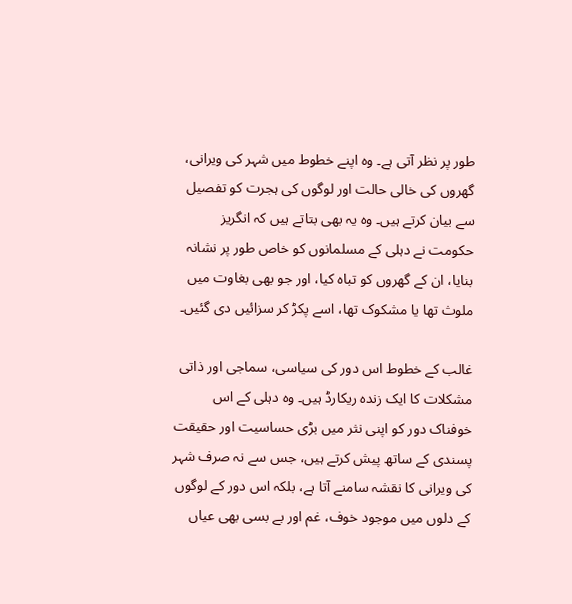طور پر نظر آتی ہے۔ وہ اپنے خطوط میں شہر کی ویرانی، گھروں کی خالی حالت اور لوگوں کی ہجرت کو تفصیل سے بیان کرتے ہیں۔ وہ یہ بھی بتاتے ہیں کہ انگریز حکومت نے دہلی کے مسلمانوں کو خاص طور پر نشانہ بنایا، ان کے گھروں کو تباہ کیا، اور جو بھی بغاوت میں ملوث تھا یا مشکوک تھا، اسے پکڑ کر سزائیں دی گئیں۔

غالب کے خطوط اس دور کی سیاسی، سماجی اور ذاتی مشکلات کا ایک زندہ ریکارڈ ہیں۔ وہ دہلی کے اس خوفناک دور کو اپنی نثر میں بڑی حساسیت اور حقیقت پسندی کے ساتھ پیش کرتے ہیں، جس سے نہ صرف شہر کی ویرانی کا نقشہ سامنے آتا ہے، بلکہ اس دور کے لوگوں کے دلوں میں موجود خوف، غم اور بے بسی بھی عیاں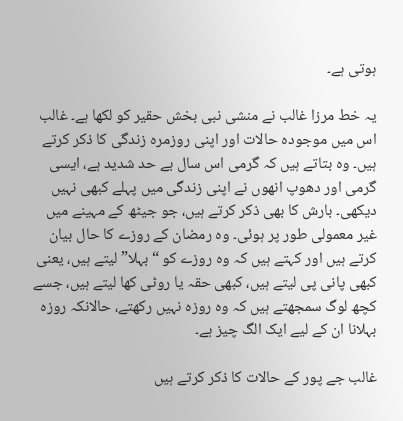ہوتی ہے۔

یہ خط مرزا غالب نے منشی نبی بخش حقیر کو لکھا ہے۔ غالب اس میں موجودہ حالات اور اپنی روزمرہ زندگی کا ذکر کرتے ہیں۔ وہ بتاتے ہیں کہ گرمی اس سال بے حد شدید ہے، ایسی گرمی اور دھوپ انھوں نے اپنی زندگی میں پہلے کبھی نہیں دیکھی۔ بارش کا بھی ذکر کرتے ہیں، جو جیٹھ کے مہینے میں غیر معمولی طور پر ہوئی۔ وہ رمضان کے روزے کا حال بیان کرتے ہیں اور کہتے ہیں کہ وہ روزے کو “بہلا” لیتے ہیں، یعنی کبھی پانی پی لیتے ہیں، کبھی حقہ یا روٹی کھا لیتے ہیں، جسے کچھ لوگ سمجھتے ہیں کہ وہ روزہ نہیں رکھتے، حالانکہ روزہ بہلانا ان کے لیے ایک الگ چیز ہے۔

غالب جے پور کے حالات کا ذکر کرتے ہیں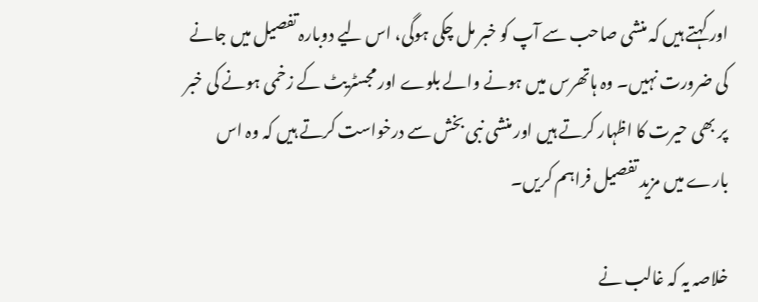اور کہتے ہیں کہ منشی صاحب سے آپ کو خبر مل چکی ہوگی، اس لیے دوبارہ تفصیل میں جانے کی ضرورت نہیں۔ وہ ہاتھرس میں ہونے والے بلوے اور مجسٹریٹ کے زخمی ہونے کی خبر پر بھی حیرت کا اظہار کرتے ہیں اور منشی نبی بخش سے درخواست کرتے ہیں کہ وہ اس بارے میں مزید تفصیل فراہم کریں۔

خلاصہ یہ کہ غالب نے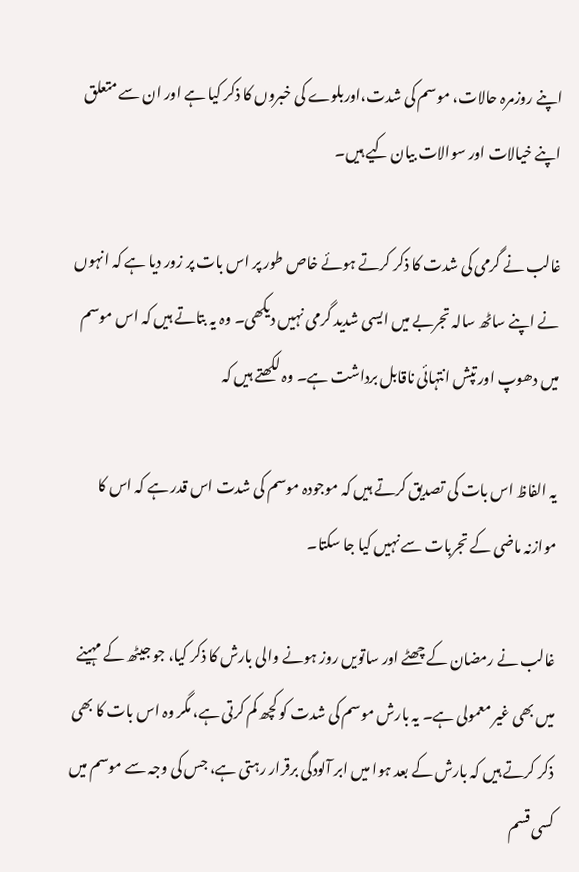اپنے روزمرہ حالات، موسم کی شدت،اوربلوے کی خبروں کا ذکر کیا ہے اور ان سے متعلق اپنے خیالات اور سوالات بیان کیے ہیں۔

غالب نے گرمی کی شدت کا ذکر کرتے ہوئے خاص طور پر اس بات پر زور دیا ہے کہ انہوں نے اپنے ساٹھ سالہ تجربے میں ایسی شدید گرمی نہیں دیکھی۔ وہ یہ بتاتے ہیں کہ اس موسم میں دھوپ اور تپش انتہائی ناقابل برداشت ہے۔ وہ لکھتے ہیں کہ

یہ الفاظ اس بات کی تصدیق کرتے ہیں کہ موجودہ موسم کی شدت اس قدر ہے کہ اس کا موازنہ ماضی کے تجربات سے نہیں کیا جا سکتا۔

غالب نے رمضان کے چھٹے اور ساتویں روز ہونے والی بارش کا ذکر کیا، جو جیٹھ کے مہینے میں بھی غیر معمولی ہے۔ یہ بارش موسم کی شدت کو کچھ کم کرتی ہے، مگر وہ اس بات کا بھی ذکر کرتے ہیں کہ بارش کے بعد ہوا میں ابر آلودگی برقرار رہتی ہے، جس کی وجہ سے موسم میں کسی قسم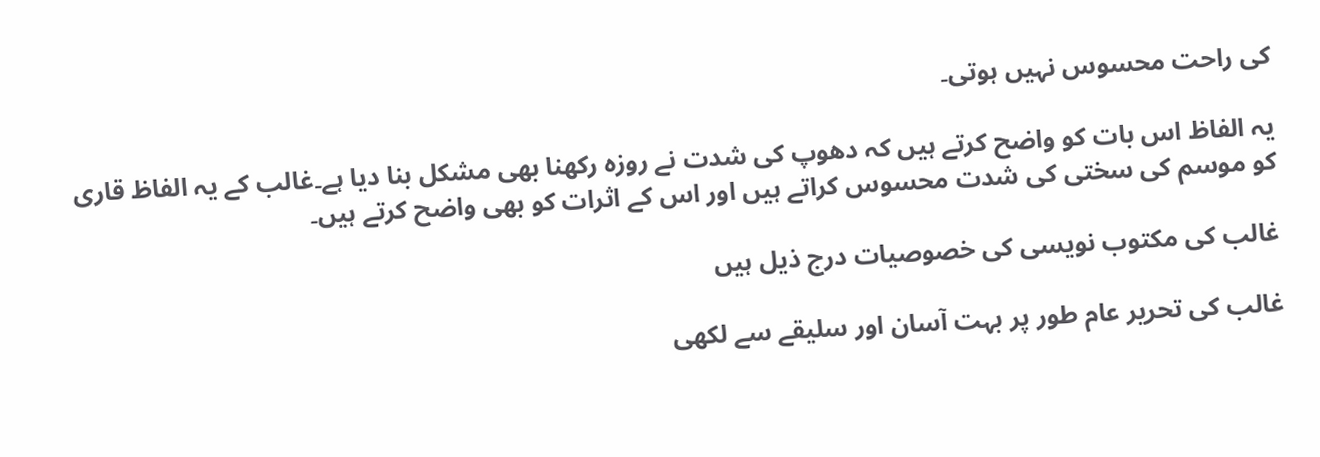کی راحت محسوس نہیں ہوتی۔

یہ الفاظ اس بات کو واضح کرتے ہیں کہ دھوپ کی شدت نے روزہ رکھنا بھی مشکل بنا دیا ہے۔غالب کے یہ الفاظ قاری کو موسم کی سختی کی شدت محسوس کراتے ہیں اور اس کے اثرات کو بھی واضح کرتے ہیں۔

غالب کی مکتوب نویسی کی خصوصیات درج ذیل ہیں

غالب کی تحریر عام طور پر بہت آسان اور سلیقے سے لکھی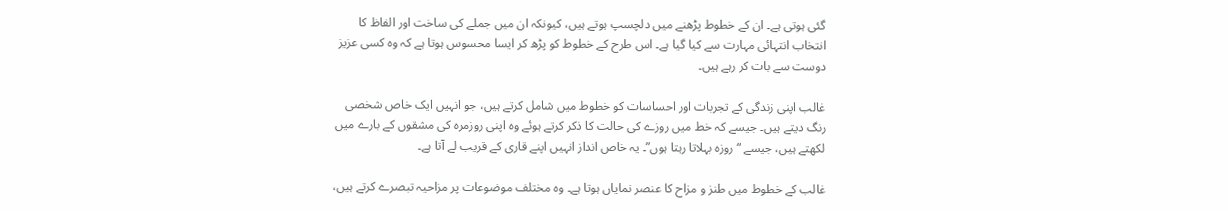گئی ہوتی ہے۔ ان کے خطوط پڑھنے میں دلچسپ ہوتے ہیں، کیونکہ ان میں جملے کی ساخت اور الفاظ کا انتخاب انتہائی مہارت سے کیا گیا ہے۔ اس طرح کے خطوط کو پڑھ کر ایسا محسوس ہوتا ہے کہ وہ کسی عزیز دوست سے بات کر رہے ہیں۔

غالب اپنی زندگی کے تجربات اور احساسات کو خطوط میں شامل کرتے ہیں، جو انہیں ایک خاص شخصی رنگ دیتے ہیں۔ جیسے کہ خط میں روزے کی حالت کا ذکر کرتے ہوئے وہ اپنی روزمرہ کی مشقوں کے بارے میں لکھتے ہیں، جیسے “روزہ بہلاتا رہتا ہوں”۔ یہ خاص انداز انہیں اپنے قاری کے قریب لے آتا ہے۔

غالب کے خطوط میں طنز و مزاح کا عنصر نمایاں ہوتا ہے۔ وہ مختلف موضوعات پر مزاحیہ تبصرے کرتے ہیں،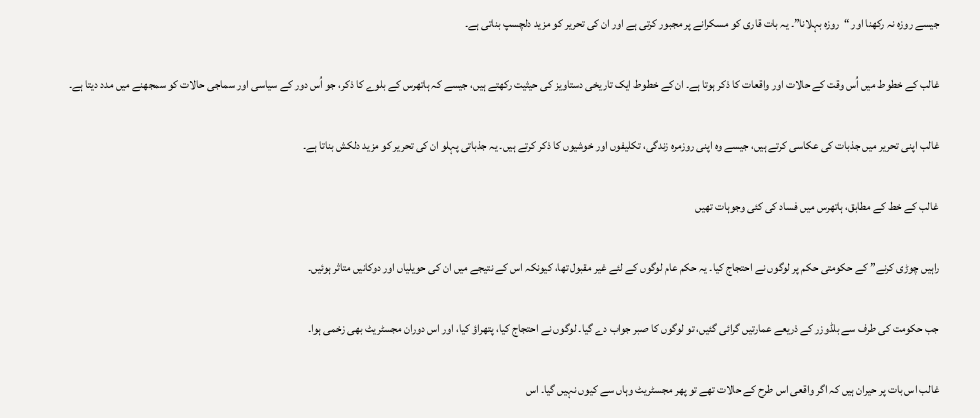جیسے روزہ نہ رکھنا اور “روزہ بہلانا”۔ یہ بات قاری کو مسکرانے پر مجبور کرتی ہے اور ان کی تحریر کو مزید دلچسپ بناتی ہے۔

غالب کے خطوط میں اُس وقت کے حالات اور واقعات کا ذکر ہوتا ہے۔ ان کے خطوط ایک تاریخی دستاویز کی حیثیت رکھتے ہیں، جیسے کہ ہاتھرس کے بلوے کا ذکر، جو اُس دور کے سیاسی اور سماجی حالات کو سمجھنے میں مدد دیتا ہے۔

غالب اپنی تحریر میں جذبات کی عکاسی کرتے ہیں، جیسے وہ اپنی روزمرہ زندگی، تکلیفوں اور خوشیوں کا ذکر کرتے ہیں۔ یہ جذباتی پہلو ان کی تحریر کو مزید دلکش بناتا ہے۔

غالب کے خط کے مطابق، ہاتھرس میں فساد کی کئی وجوہات تھیں

راہیں چوڑی کرنے” کے حکومتی حکم پر لوگوں نے احتجاج کیا۔ یہ حکم عام لوگوں کے لئے غیر مقبول تھا، کیونکہ اس کے نتیجے میں ان کی حویلیاں اور دوکانیں متاثر ہوئیں۔

جب حکومت کی طرف سے بلڈوزر کے ذریعے عمارتیں گرائی گئیں، تو لوگوں کا صبر جواب دے گیا۔ لوگوں نے احتجاج کیا، پتھراؤ کیا، اور اس دوران مجسٹریٹ بھی زخمی ہوا۔

غالب اس بات پر حیران ہیں کہ اگر واقعی اس طرح کے حالات تھے تو پھر مجسٹریٹ وہاں سے کیوں نہیں گیا۔ اس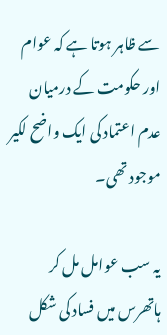سے ظاہر ہوتا ہے کہ عوام اور حکومت کے درمیان عدم اعتماد کی ایک واضح لکیر موجود تھی۔

یہ سب عوامل مل کر ہاتھرس میں فساد کی شکل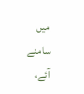میں سامنے آئے،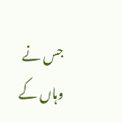جس نے وہاں کے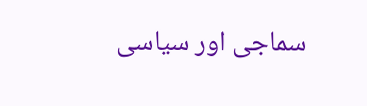سماجی اور سیاسی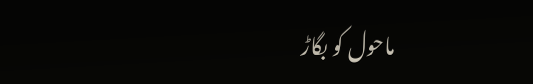ماحول کو بگاڑ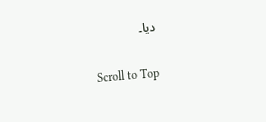دیا۔

Scroll to Top